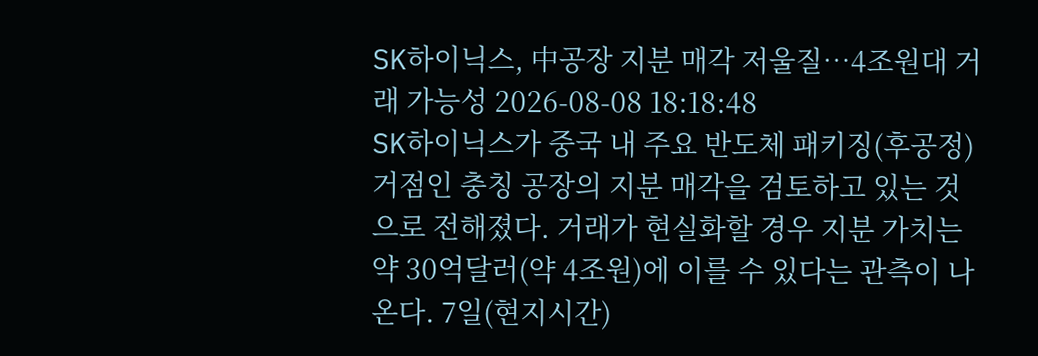SK하이닉스, 中공장 지분 매각 저울질…4조원대 거래 가능성 2026-08-08 18:18:48
SK하이닉스가 중국 내 주요 반도체 패키징(후공정) 거점인 충칭 공장의 지분 매각을 검토하고 있는 것으로 전해졌다. 거래가 현실화할 경우 지분 가치는 약 30억달러(약 4조원)에 이를 수 있다는 관측이 나온다. 7일(현지시간)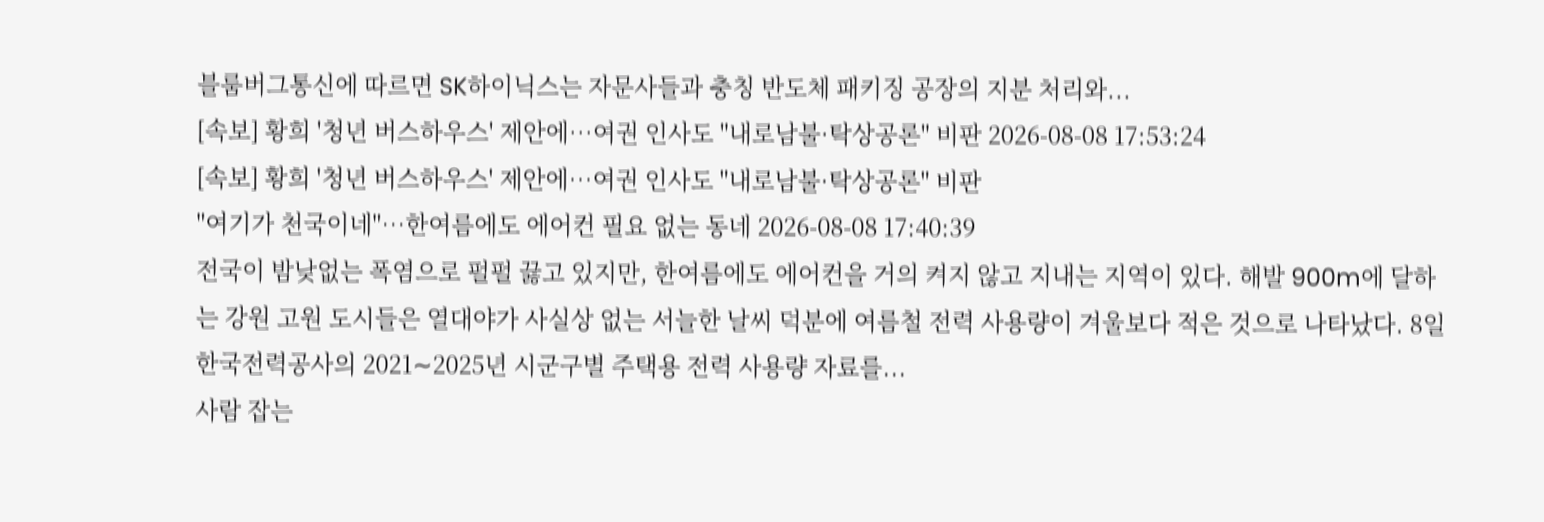블룸버그통신에 따르면 SK하이닉스는 자문사들과 충칭 반도체 패키징 공장의 지분 처리와...
[속보] 황희 '청년 버스하우스' 제안에…여권 인사도 "내로남불·탁상공론" 비판 2026-08-08 17:53:24
[속보] 황희 '청년 버스하우스' 제안에…여권 인사도 "내로남불·탁상공론" 비판
"여기가 천국이네"…한여름에도 에어컨 필요 없는 동네 2026-08-08 17:40:39
전국이 밤낮없는 폭염으로 펄펄 끓고 있지만, 한여름에도 에어컨을 거의 켜지 않고 지내는 지역이 있다. 해발 900m에 달하는 강원 고원 도시들은 열대야가 사실상 없는 서늘한 날씨 덕분에 여름철 전력 사용량이 겨울보다 적은 것으로 나타났다. 8일 한국전력공사의 2021∼2025년 시군구별 주택용 전력 사용량 자료를...
사람 잡는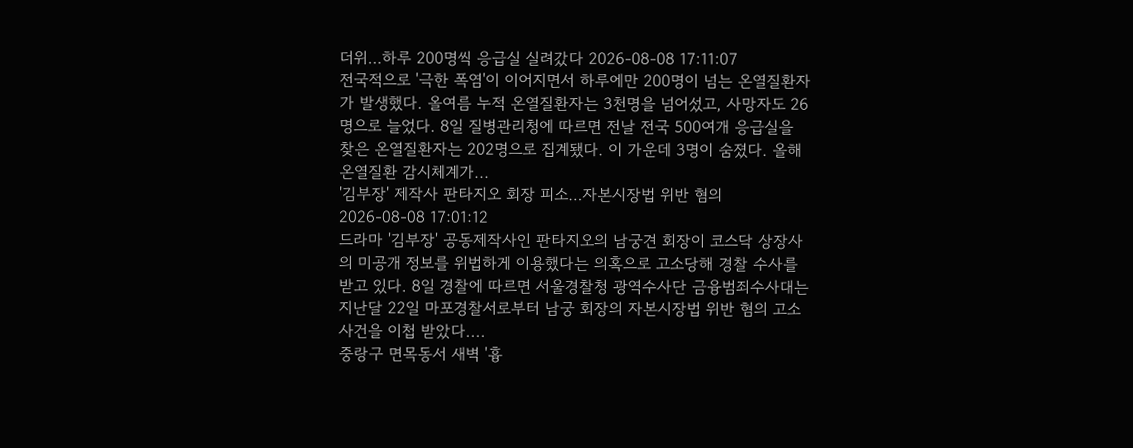더위…하루 200명씩 응급실 실려갔다 2026-08-08 17:11:07
전국적으로 '극한 폭염'이 이어지면서 하루에만 200명이 넘는 온열질환자가 발생했다. 올여름 누적 온열질환자는 3천명을 넘어섰고, 사망자도 26명으로 늘었다. 8일 질병관리청에 따르면 전날 전국 500여개 응급실을 찾은 온열질환자는 202명으로 집계됐다. 이 가운데 3명이 숨졌다. 올해 온열질환 감시체계가...
'김부장' 제작사 판타지오 회장 피소…자본시장법 위반 혐의 2026-08-08 17:01:12
드라마 '김부장' 공동제작사인 판타지오의 남궁견 회장이 코스닥 상장사의 미공개 정보를 위법하게 이용했다는 의혹으로 고소당해 경찰 수사를 받고 있다. 8일 경찰에 따르면 서울경찰청 광역수사단 금융범죄수사대는 지난달 22일 마포경찰서로부터 남궁 회장의 자본시장법 위반 혐의 고소 사건을 이첩 받았다....
중랑구 면목동서 새벽 '흉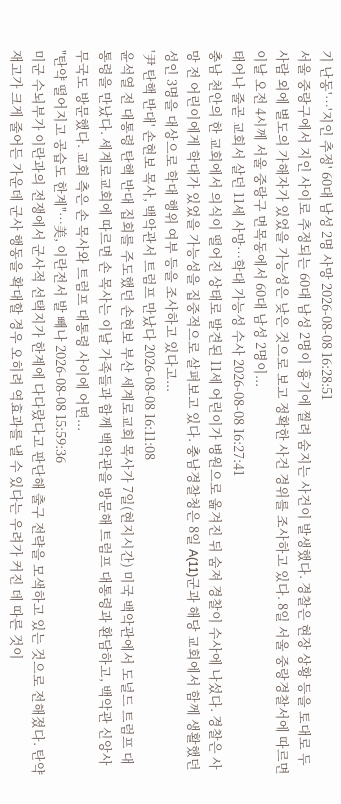기 난동'…'지인 추정' 60대 남성 2명 사망 2026-08-08 16:28:51
서울 중랑구에서 지인 사이로 추정되는 60대 남성 2명이 흉기에 찔려 숨지는 사건이 발생했다. 경찰은 현장 상황 등을 토대로 두 사람 외에 별도의 가해자가 있었을 가능성은 낮은 것으로 보고 정확한 사건 경위를 조사하고 있다. 8일 서울 중랑경찰서에 따르면 이날 오전 4시께 서울 중랑구 면목동에서 60대 남성 2명이...
태어나 줄곧 교회서 살던 11세 사망…학대 가능성 수사 2026-08-08 16:27:41
충남 천안의 한 교회에서 의식이 떨어진 상태로 발견된 11세 어린이가 병원으로 옮겨진 뒤 숨져 경찰이 수사에 나섰다. 경찰은 사망 전 어린이에게 학대가 있었을 가능성을 집중적으로 살펴보고 있다. 충남경찰청은 8일 A(11)군과 해당 교회에서 함께 생활했던 성인 3명을 대상으로 학대 행위 여부 등을 조사하고 있다고...
'尹 탄핵 반대' 손현보 목사, 백악관서 트럼프 만났다 2026-08-08 16:11:08
윤석열 전 대통령 탄핵 반대 집회를 주도했던 손현보 부산 세계로교회 목사가 7일(현지시간) 미국 백악관에서 도널드 트럼프 대통령을 만났다. 세계로교회에 따르면 손 목사는 이날 가족들과 함께 백악관을 방문해 트럼프 대통령과 환담하고, 백악관 신앙사무국도 방문했다. 교회 측은 손 목사와 트럼프 대통령 사이에 어떤...
"탄약 떨어지고 공습도 한계"…美, 이란전서 발 빼나 2026-08-08 15:59:36
미군 수뇌부가 이란과의 전쟁에서 군사적 선택지가 한계에 다다랐다고 판단해 출구 전략을 모색하고 있는 것으로 전해졌다. 탄약 재고가 크게 줄어든 가운데 군사 행동을 확대할 경우 오히려 역효과를 낼 수 있다는 우려가 커진 데 따른 것이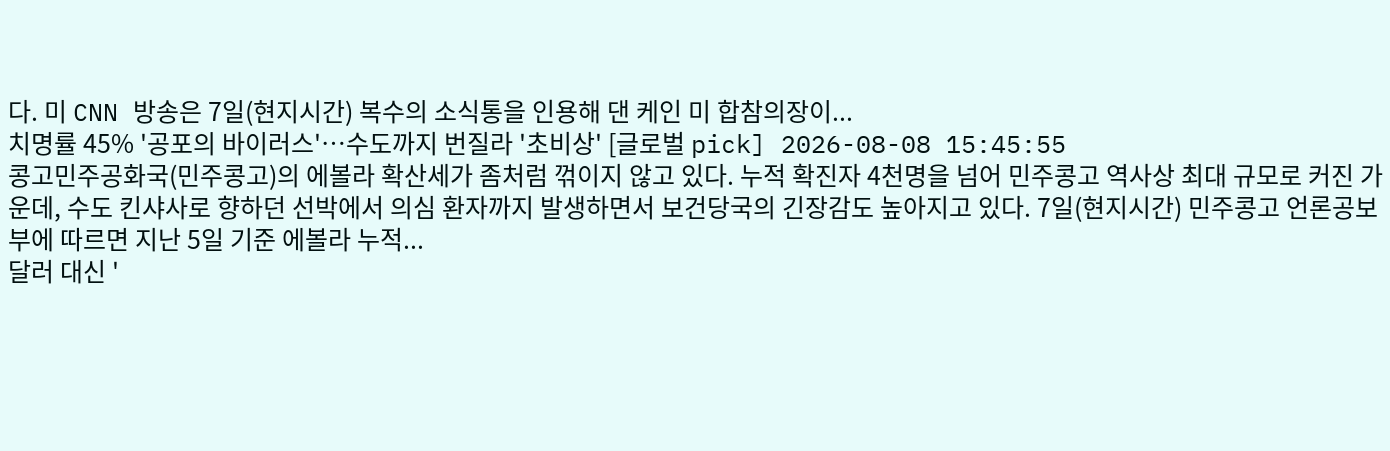다. 미 CNN 방송은 7일(현지시간) 복수의 소식통을 인용해 댄 케인 미 합참의장이...
치명률 45% '공포의 바이러스'…수도까지 번질라 '초비상' [글로벌 pick] 2026-08-08 15:45:55
콩고민주공화국(민주콩고)의 에볼라 확산세가 좀처럼 꺾이지 않고 있다. 누적 확진자 4천명을 넘어 민주콩고 역사상 최대 규모로 커진 가운데, 수도 킨샤사로 향하던 선박에서 의심 환자까지 발생하면서 보건당국의 긴장감도 높아지고 있다. 7일(현지시간) 민주콩고 언론공보부에 따르면 지난 5일 기준 에볼라 누적...
달러 대신 '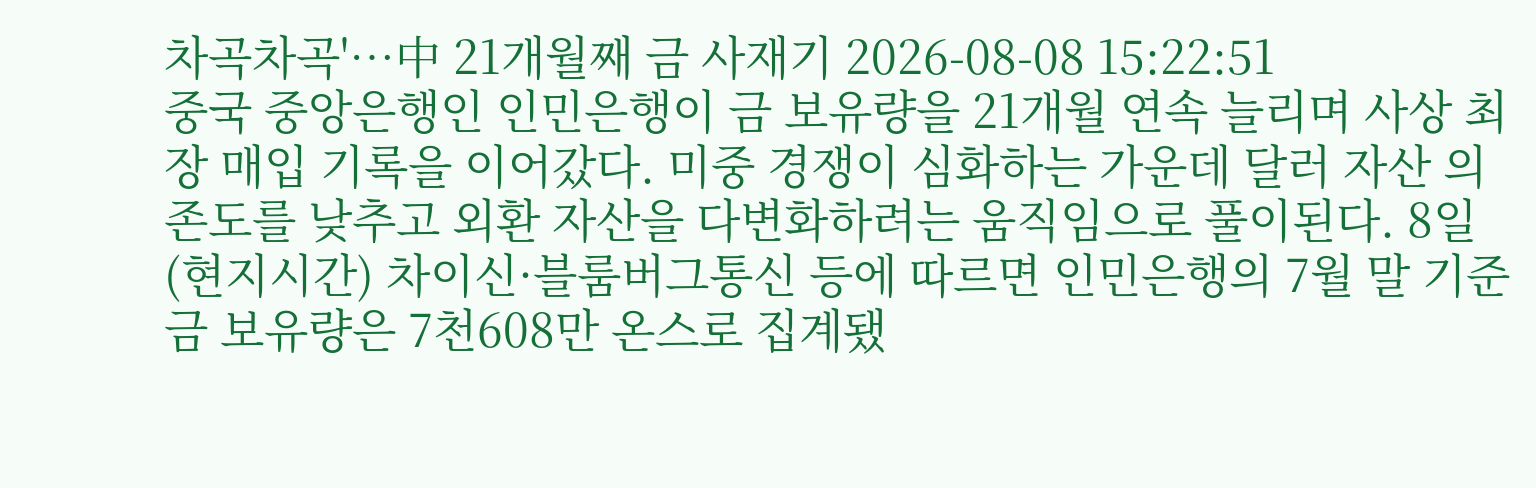차곡차곡'…中 21개월째 금 사재기 2026-08-08 15:22:51
중국 중앙은행인 인민은행이 금 보유량을 21개월 연속 늘리며 사상 최장 매입 기록을 이어갔다. 미중 경쟁이 심화하는 가운데 달러 자산 의존도를 낮추고 외환 자산을 다변화하려는 움직임으로 풀이된다. 8일(현지시간) 차이신·블룸버그통신 등에 따르면 인민은행의 7월 말 기준 금 보유량은 7천608만 온스로 집계됐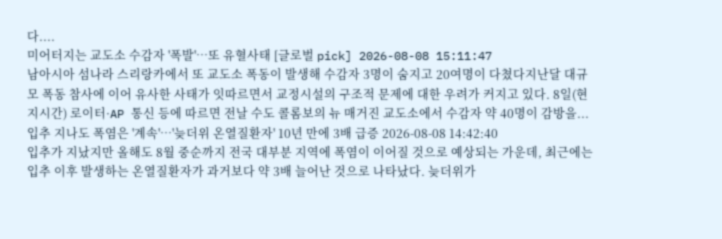다....
미어터지는 교도소 수감자 '폭발'…또 유혈사태 [글로벌 pick] 2026-08-08 15:11:47
남아시아 섬나라 스리랑카에서 또 교도소 폭동이 발생해 수감자 3명이 숨지고 20여명이 다쳤다지난달 대규모 폭동 참사에 이어 유사한 사태가 잇따르면서 교정시설의 구조적 문제에 대한 우려가 커지고 있다. 8일(현지시간) 로이터·AP 통신 등에 따르면 전날 수도 콜롬보의 뉴 매거진 교도소에서 수감자 약 40명이 감방을...
입추 지나도 폭염은 '계속'…'늦더위 온열질환자' 10년 만에 3배 급증 2026-08-08 14:42:40
입추가 지났지만 올해도 8월 중순까지 전국 대부분 지역에 폭염이 이어질 것으로 예상되는 가운데, 최근에는 입추 이후 발생하는 온열질환자가 과거보다 약 3배 늘어난 것으로 나타났다. 늦더위가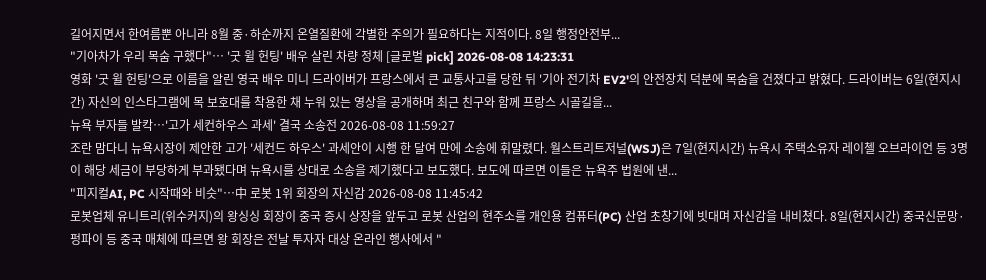길어지면서 한여름뿐 아니라 8월 중·하순까지 온열질환에 각별한 주의가 필요하다는 지적이다. 8일 행정안전부...
"기아차가 우리 목숨 구했다"… '굿 윌 헌팅' 배우 살린 차량 정체 [글로벌 pick] 2026-08-08 14:23:31
영화 '굿 윌 헌팅'으로 이름을 알린 영국 배우 미니 드라이버가 프랑스에서 큰 교통사고를 당한 뒤 '기아 전기차 EV2'의 안전장치 덕분에 목숨을 건졌다고 밝혔다. 드라이버는 6일(현지시간) 자신의 인스타그램에 목 보호대를 착용한 채 누워 있는 영상을 공개하며 최근 친구와 함께 프랑스 시골길을...
뉴욕 부자들 발칵…'고가 세컨하우스 과세' 결국 소송전 2026-08-08 11:59:27
조란 맘다니 뉴욕시장이 제안한 고가 '세컨드 하우스' 과세안이 시행 한 달여 만에 소송에 휘말렸다. 월스트리트저널(WSJ)은 7일(현지시간) 뉴욕시 주택소유자 레이첼 오브라이언 등 3명이 해당 세금이 부당하게 부과됐다며 뉴욕시를 상대로 소송을 제기했다고 보도했다. 보도에 따르면 이들은 뉴욕주 법원에 낸...
"피지컬AI, PC 시작때와 비슷"…中 로봇 1위 회장의 자신감 2026-08-08 11:45:42
로봇업체 유니트리(위수커지)의 왕싱싱 회장이 중국 증시 상장을 앞두고 로봇 산업의 현주소를 개인용 컴퓨터(PC) 산업 초창기에 빗대며 자신감을 내비쳤다. 8일(현지시간) 중국신문망·펑파이 등 중국 매체에 따르면 왕 회장은 전날 투자자 대상 온라인 행사에서 "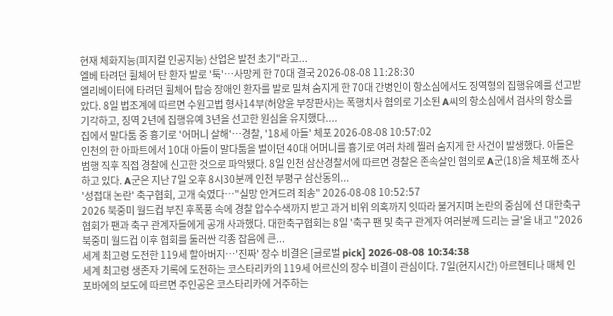현재 체화지능(피지컬 인공지능) 산업은 발전 초기"라고...
엘베 타려던 휠체어 탄 환자 발로 '툭'…사망케 한 70대 결국 2026-08-08 11:28:30
엘리베이터에 타려던 휠체어 탑승 장애인 환자를 발로 밀쳐 숨지게 한 70대 간병인이 항소심에서도 징역형의 집행유예를 선고받았다. 8일 법조계에 따르면 수원고법 형사14부(허양윤 부장판사)는 폭행치사 혐의로 기소된 A씨의 항소심에서 검사의 항소를 기각하고, 징역 2년에 집행유예 3년을 선고한 원심을 유지했다....
집에서 말다툼 중 흉기로 '어머니 살해'…경찰, '18세 아들' 체포 2026-08-08 10:57:02
인천의 한 아파트에서 10대 아들이 말다툼을 벌이던 40대 어머니를 흉기로 여러 차례 찔러 숨지게 한 사건이 발생했다. 아들은 범행 직후 직접 경찰에 신고한 것으로 파악됐다. 8일 인천 삼산경찰서에 따르면 경찰은 존속살인 혐의로 A군(18)을 체포해 조사하고 있다. A군은 지난 7일 오후 8시30분께 인천 부평구 삼산동의...
'성접대 논란' 축구협회, 고개 숙였다…"실망 안겨드려 죄송" 2026-08-08 10:52:57
2026 북중미 월드컵 부진 후폭풍 속에 경찰 압수수색까지 받고 과거 비위 의혹까지 잇따라 불거지며 논란의 중심에 선 대한축구협회가 팬과 축구 관계자들에게 공개 사과했다. 대한축구협회는 8일 '축구 팬 및 축구 관계자 여러분께 드리는 글'을 내고 "2026 북중미 월드컵 이후 협회를 둘러싼 각종 잡음에 큰...
세계 최고령 도전한 119세 할아버지…'진짜' 장수 비결은 [글로벌 pick] 2026-08-08 10:34:38
세계 최고령 생존자 기록에 도전하는 코스타리카의 119세 어르신의 장수 비결이 관심이다. 7일(현지시간) 아르헨티나 매체 인포바에의 보도에 따르면 주인공은 코스타리카에 거주하는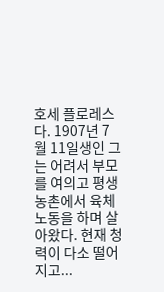호세 플로레스다. 1907년 7월 11일생인 그는 어려서 부모를 여의고 평생 농촌에서 육체노동을 하며 살아왔다. 현재 청력이 다소 떨어지고...